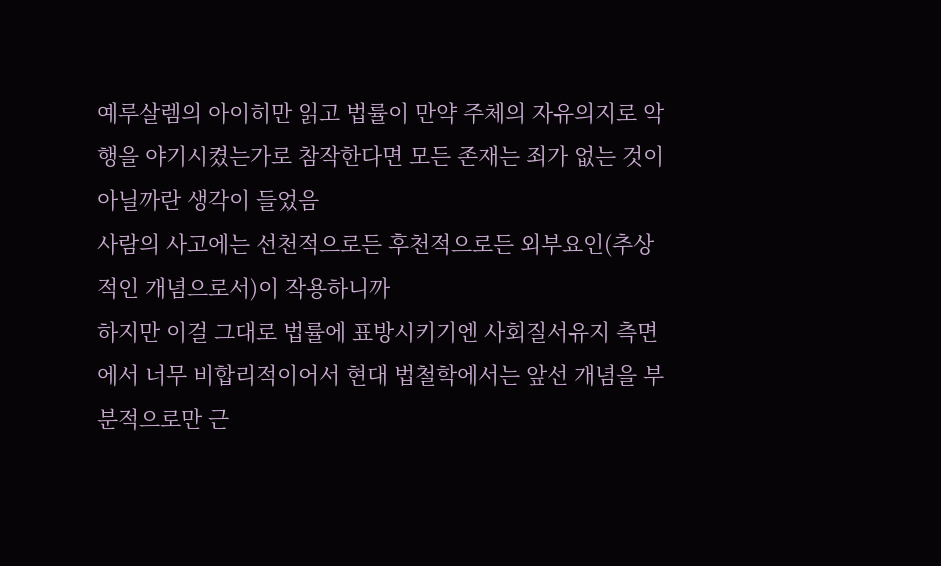예루살렘의 아이히만 읽고 법률이 만약 주체의 자유의지로 악행을 야기시켰는가로 참작한다면 모든 존재는 죄가 없는 것이 아닐까란 생각이 들었음
사람의 사고에는 선천적으로든 후천적으로든 외부요인(추상적인 개념으로서)이 작용하니까
하지만 이걸 그대로 법률에 표방시키기엔 사회질서유지 측면에서 너무 비합리적이어서 현대 법철학에서는 앞선 개념을 부분적으로만 근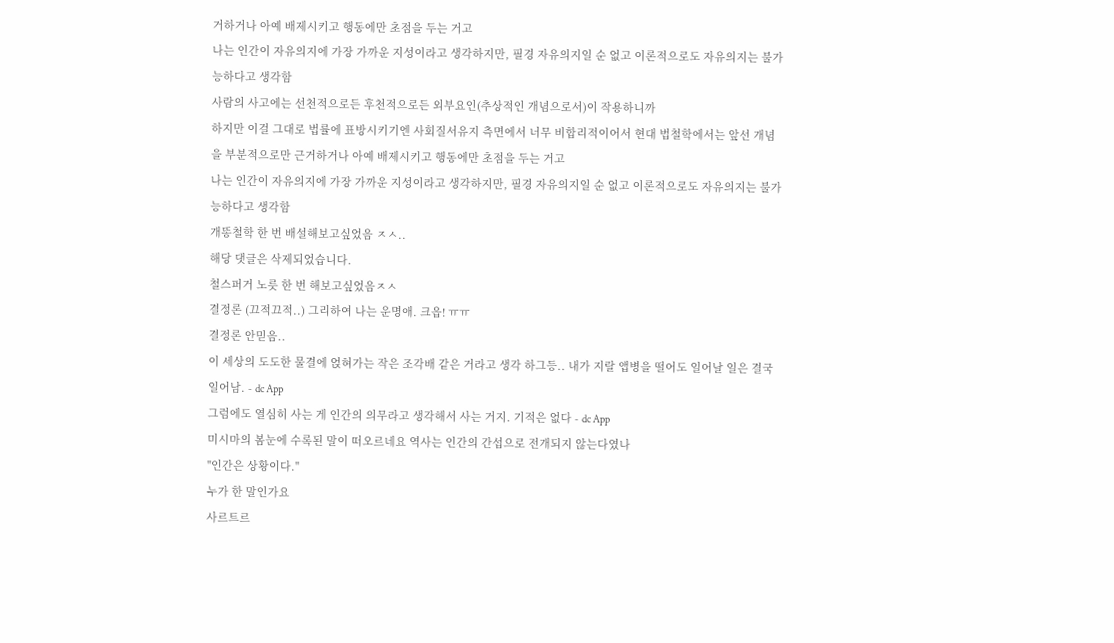거하거나 아예 배제시키고 행동에만 초점을 두는 거고
나는 인간이 자유의지에 가장 가까운 지성이라고 생각하지만, 필경 자유의지일 순 없고 이론적으로도 자유의지는 불가능하다고 생각함
사람의 사고에는 선천적으로든 후천적으로든 외부요인(추상적인 개념으로서)이 작용하니까
하지만 이걸 그대로 법률에 표방시키기엔 사회질서유지 측면에서 너무 비합리적이어서 현대 법철학에서는 앞선 개념을 부분적으로만 근거하거나 아예 배제시키고 행동에만 초점을 두는 거고
나는 인간이 자유의지에 가장 가까운 지성이라고 생각하지만, 필경 자유의지일 순 없고 이론적으로도 자유의지는 불가능하다고 생각함
개똥철학 한 번 배설해보고싶었음 ㅈㅅ..
해당 댓글은 삭제되었습니다.
철스퍼거 노릇 한 번 해보고싶었음ㅈㅅ
결정론 (끄적끄적..) 그리하여 나는 운명애. 크읍! ㅠㅠ
결정론 안믿음..
이 세상의 도도한 물결에 얹혀가는 작은 조각배 같은 거라고 생각 하그등.. 내가 지랄 앱병을 떨어도 일어날 일은 결국 일어남. - dc App
그럼에도 열심히 사는 게 인간의 의무라고 생각해서 사는 거지. 기적은 없다 - dc App
미시마의 봄눈에 수록된 말이 떠오르네요 역사는 인간의 간섭으로 전개되지 않는다였나
"인간은 상황이다."
누가 한 말인가요
사르트르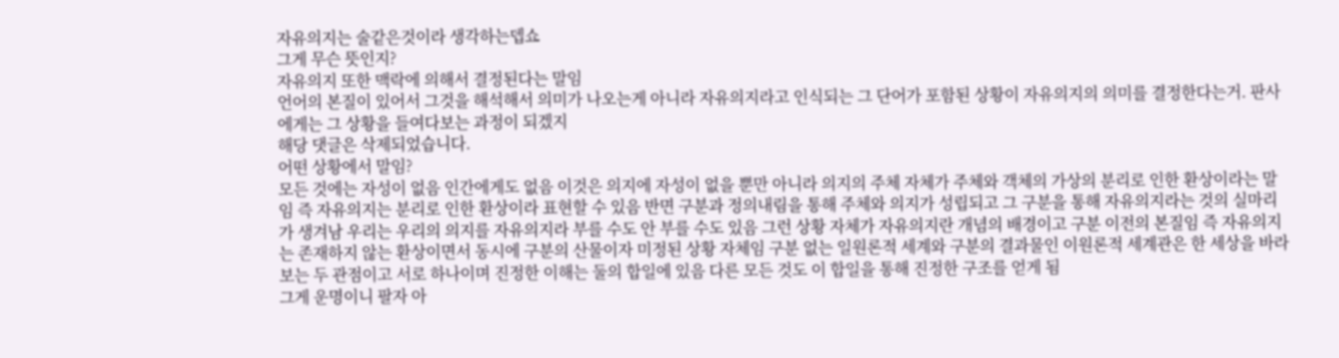자유의지는 술같은것이라 생각하는뎁쇼
그게 무슨 뜻인지?
자유의지 또한 맥락에 의해서 결정된다는 말임
언어의 본질이 있어서 그것을 해석해서 의미가 나오는게 아니라 자유의지라고 인식되는 그 단어가 포함된 상황이 자유의지의 의미를 결정한다는거. 판사에게는 그 상황을 들여다보는 과정이 되겠지
해당 댓글은 삭제되었습니다.
어떤 상황에서 말임?
모든 것에는 자성이 없음 인간에게도 없음 이것은 의지에 자성이 없을 뿐만 아니라 의지의 주체 자체가 주체와 객체의 가상의 분리로 인한 환상이라는 말임 즉 자유의지는 분리로 인한 환상이라 표현할 수 있음 반면 구분과 정의내림을 통해 주체와 의지가 성립되고 그 구분을 통해 자유의지라는 것의 실마리가 생겨남 우리는 우리의 의지를 자유의지라 부를 수도 안 부를 수도 있음 그런 상황 자체가 자유의지란 개념의 배경이고 구분 이전의 본질임 즉 자유의지는 존재하지 않는 환상이면서 동시에 구분의 산물이자 미정된 상황 자체임 구분 없는 일원론적 세계와 구분의 결과물인 이원론적 세계관은 한 세상을 바라보는 두 관점이고 서로 하나이며 진정한 이해는 둘의 합일에 있음 다른 모든 것도 이 합일을 통해 진정한 구조를 얻게 됨
그게 운명이니 팔자 아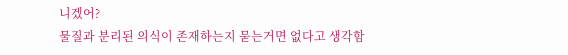니겠어?
물질과 분리된 의식이 존재하는지 묻는거면 없다고 생각함